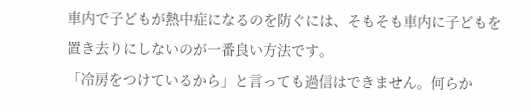車内で子どもが熱中症になるのを防ぐには、そもそも車内に子どもを置き去りにしないのが一番良い方法です。
「冷房をつけているから」と言っても過信はできません。何らか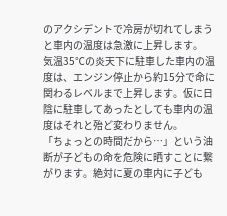のアクシデントで冷房が切れてしまうと車内の温度は急激に上昇します。
気温35℃の炎天下に駐車した車内の温度は、エンジン停止から約15分で命に関わるレベルまで上昇します。仮に日陰に駐車してあったとしても車内の温度はそれと殆ど変わりません。
「ちょっとの時間だから…」という油断が子どもの命を危険に晒すことに繋がります。絶対に夏の車内に子ども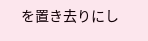を置き去りにし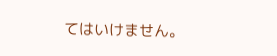てはいけません。